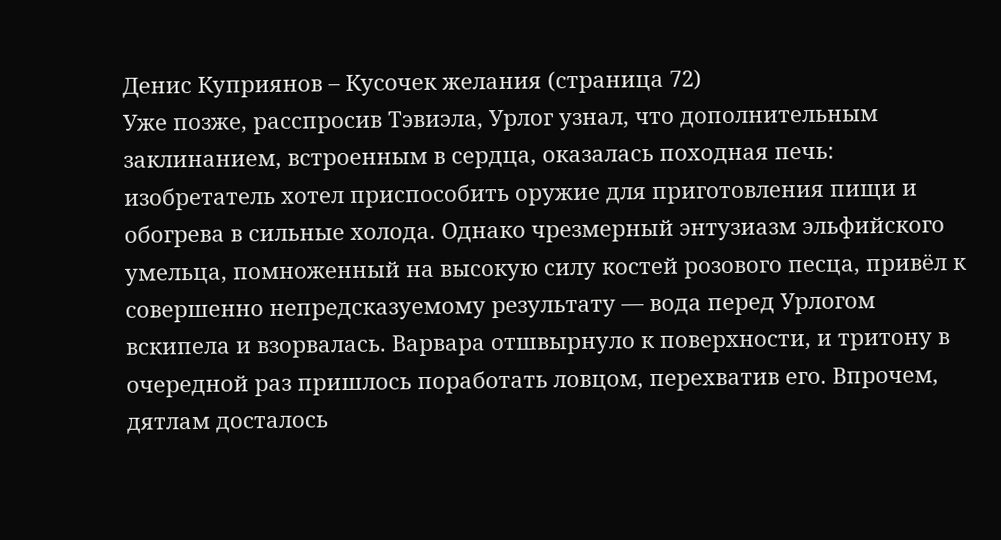Денис Куприянов – Кусочек желания (страница 72)
Уже позже, расспросив Тэвиэла, Урлог узнал, что дополнительным заклинанием, встроенным в сердца, оказалась походная печь: изобретатель хотел приспособить оружие для приготовления пищи и обогрева в сильные холода. Однако чрезмерный энтузиазм эльфийского умельца, помноженный на высокую силу костей розового песца, привёл к совершенно непредсказуемому результату — вода перед Урлогом вскипела и взорвалась. Варвара отшвырнуло к поверхности, и тритону в очередной раз пришлось поработать ловцом, перехватив его. Впрочем, дятлам досталось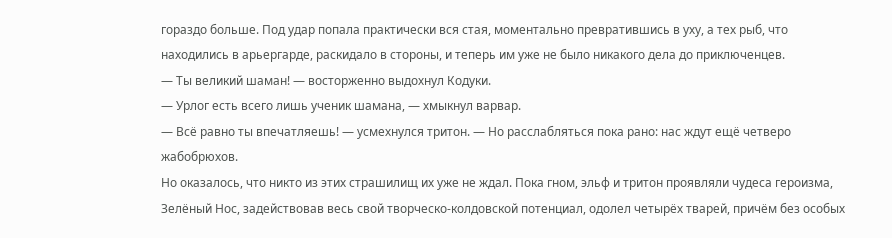гораздо больше. Под удар попала практически вся стая, моментально превратившись в уху, а тех рыб, что находились в арьергарде, раскидало в стороны, и теперь им уже не было никакого дела до приключенцев.
— Ты великий шаман! — восторженно выдохнул Кодуки.
— Урлог есть всего лишь ученик шамана, — хмыкнул варвар.
— Всё равно ты впечатляешь! — усмехнулся тритон. — Но расслабляться пока рано: нас ждут ещё четверо жабобрюхов.
Но оказалось, что никто из этих страшилищ их уже не ждал. Пока гном, эльф и тритон проявляли чудеса героизма, Зелёный Нос, задействовав весь свой творческо-колдовской потенциал, одолел четырёх тварей, причём без особых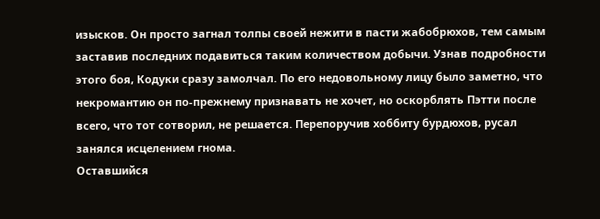изысков. Он просто загнал толпы своей нежити в пасти жабобрюхов, тем самым заставив последних подавиться таким количеством добычи. Узнав подробности этого боя, Кодуки сразу замолчал. По его недовольному лицу было заметно, что некромантию он по-прежнему признавать не хочет, но оскорблять Пэтти после всего, что тот сотворил, не решается. Перепоручив хоббиту бурдюхов, русал занялся исцелением гнома.
Оставшийся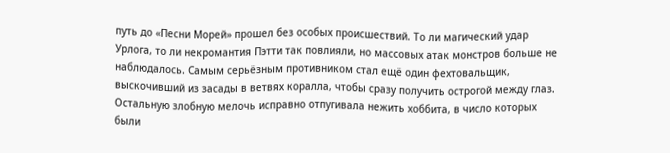путь до «Песни Морей» прошел без особых происшествий. То ли магический удар Урлога, то ли некромантия Пэтти так повлияли, но массовых атак монстров больше не наблюдалось. Самым серьёзным противником стал ещё один фехтовальщик, выскочивший из засады в ветвях коралла, чтобы сразу получить острогой между глаз. Остальную злобную мелочь исправно отпугивала нежить хоббита, в число которых были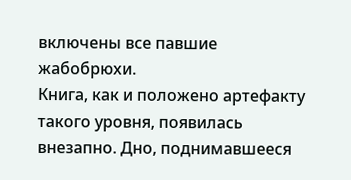включены все павшие жабобрюхи.
Книга, как и положено артефакту такого уровня, появилась внезапно. Дно, поднимавшееся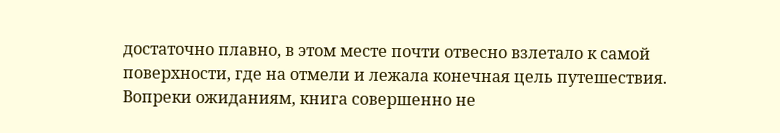достаточно плавно, в этом месте почти отвесно взлетало к самой поверхности, где на отмели и лежала конечная цель путешествия. Вопреки ожиданиям, книга совершенно не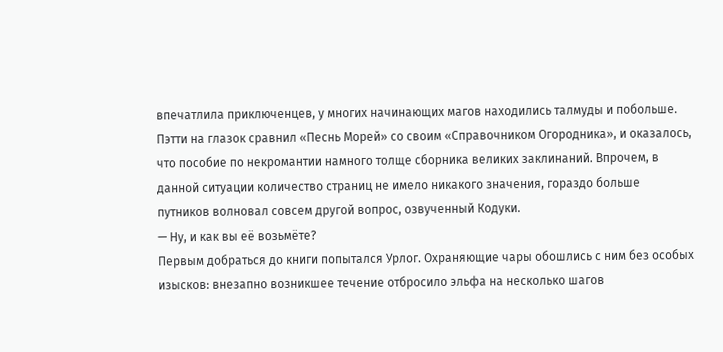впечатлила приключенцев, у многих начинающих магов находились талмуды и побольше. Пэтти на глазок сравнил «Песнь Морей» со своим «Справочником Огородника», и оказалось, что пособие по некромантии намного толще сборника великих заклинаний. Впрочем, в данной ситуации количество страниц не имело никакого значения, гораздо больше путников волновал совсем другой вопрос, озвученный Кодуки.
— Ну, и как вы её возьмёте?
Первым добраться до книги попытался Урлог. Охраняющие чары обошлись с ним без особых изысков: внезапно возникшее течение отбросило эльфа на несколько шагов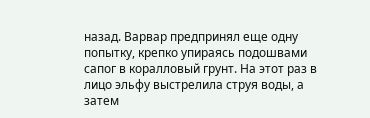назад. Варвар предпринял еще одну попытку, крепко упираясь подошвами сапог в коралловый грунт. На этот раз в лицо эльфу выстрелила струя воды, а затем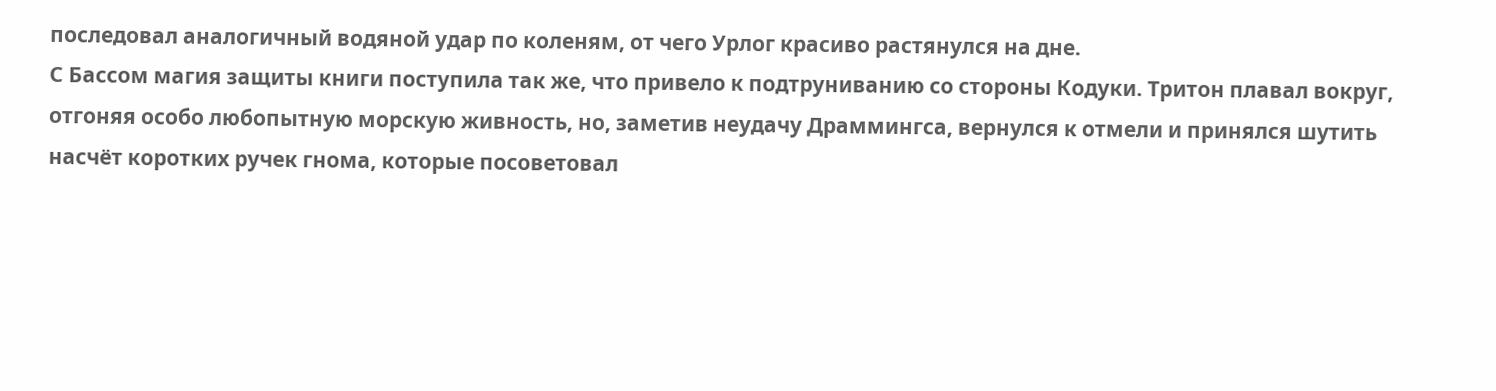последовал аналогичный водяной удар по коленям, от чего Урлог красиво растянулся на дне.
С Бассом магия защиты книги поступила так же, что привело к подтруниванию со стороны Кодуки. Тритон плавал вокруг, отгоняя особо любопытную морскую живность, но, заметив неудачу Драммингса, вернулся к отмели и принялся шутить насчёт коротких ручек гнома, которые посоветовал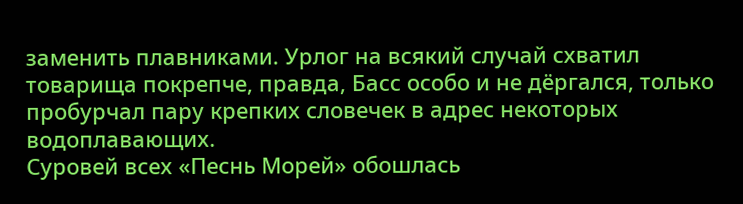заменить плавниками. Урлог на всякий случай схватил товарища покрепче, правда, Басс особо и не дёргался, только пробурчал пару крепких словечек в адрес некоторых водоплавающих.
Суровей всех «Песнь Морей» обошлась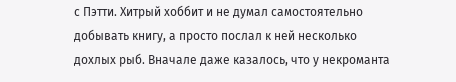с Пэтти. Хитрый хоббит и не думал самостоятельно добывать книгу, а просто послал к ней несколько дохлых рыб. Вначале даже казалось, что у некроманта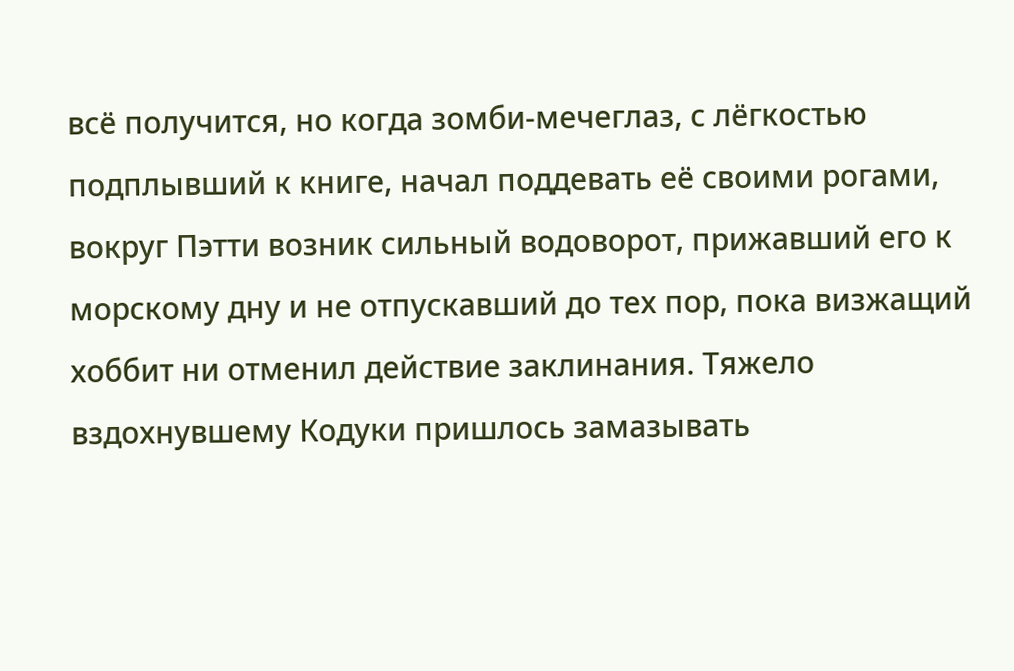всё получится, но когда зомби-мечеглаз, с лёгкостью подплывший к книге, начал поддевать её своими рогами, вокруг Пэтти возник сильный водоворот, прижавший его к морскому дну и не отпускавший до тех пор, пока визжащий хоббит ни отменил действие заклинания. Тяжело вздохнувшему Кодуки пришлось замазывать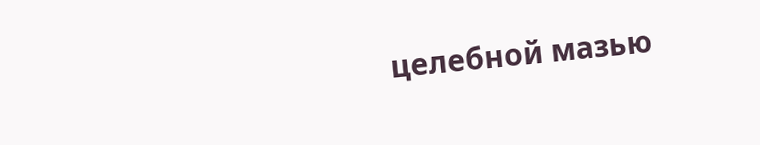целебной мазью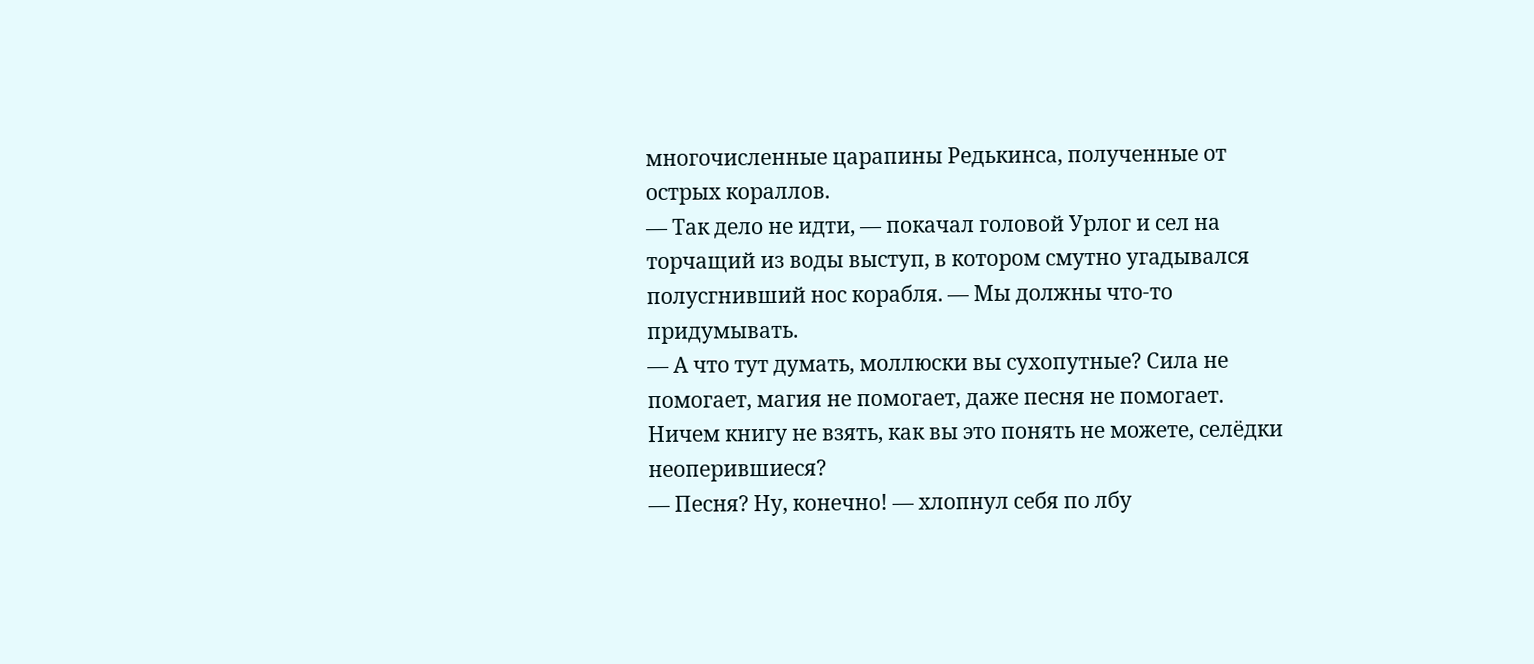многочисленные царапины Редькинса, полученные от острых кораллов.
— Так дело не идти, — покачал головой Урлог и сел на торчащий из воды выступ, в котором смутно угадывался полусгнивший нос корабля. — Мы должны что-то придумывать.
— А что тут думать, моллюски вы сухопутные? Сила не помогает, магия не помогает, даже песня не помогает. Ничем книгу не взять, как вы это понять не можете, селёдки неоперившиеся?
— Песня? Ну, конечно! — хлопнул себя по лбу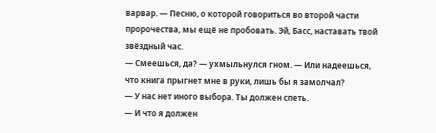варвар. — Песню, о которой говориться во второй части пророчества, мы ещё не пробовать. Эй, Басс, наставать твой звёздный час.
— Смеешься, да? — ухмыльнулся гном. — Или надеешься, что книга прыгнет мне в руки, лишь бы я замолчал?
— У нас нет иного выбора. Ты должен спеть.
— И что я должен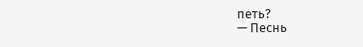петь?
— Песнь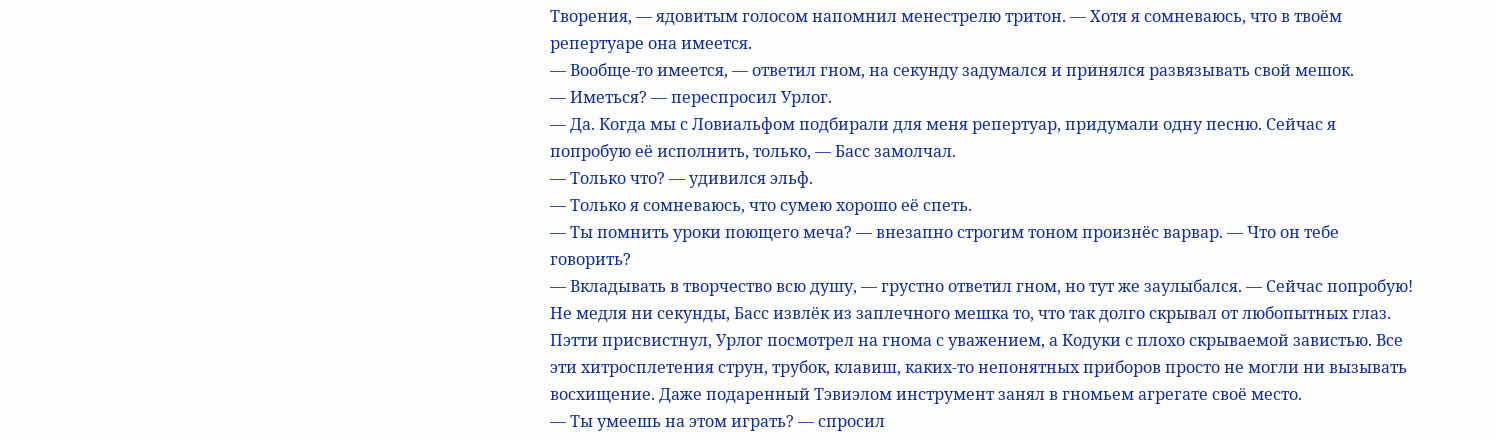Творения, — ядовитым голосом напомнил менестрелю тритон. — Хотя я сомневаюсь, что в твоём репертуаре она имеется.
— Вообще-то имеется, — ответил гном, на секунду задумался и принялся развязывать свой мешок.
— Иметься? — переспросил Урлог.
— Да. Когда мы с Ловиальфом подбирали для меня репертуар, придумали одну песню. Сейчас я попробую её исполнить, только, — Басс замолчал.
— Только что? — удивился эльф.
— Только я сомневаюсь, что сумею хорошо её спеть.
— Ты помнить уроки поющего меча? — внезапно строгим тоном произнёс варвар. — Что он тебе говорить?
— Вкладывать в творчество всю душу, — грустно ответил гном, но тут же заулыбался. — Сейчас попробую!
Не медля ни секунды, Басс извлёк из заплечного мешка то, что так долго скрывал от любопытных глаз. Пэтти присвистнул, Урлог посмотрел на гнома с уважением, а Кодуки с плохо скрываемой завистью. Все эти хитросплетения струн, трубок, клавиш, каких-то непонятных приборов просто не могли ни вызывать восхищение. Даже подаренный Тэвиэлом инструмент занял в гномьем агрегате своё место.
— Ты умеешь на этом играть? — спросил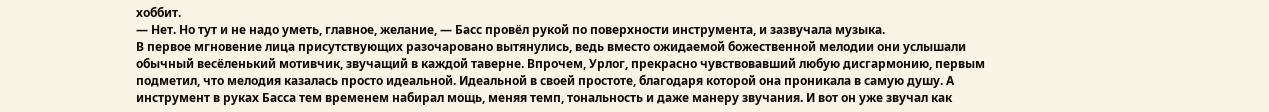хоббит.
— Нет. Но тут и не надо уметь, главное, желание, — Басс провёл рукой по поверхности инструмента, и зазвучала музыка.
В первое мгновение лица присутствующих разочаровано вытянулись, ведь вместо ожидаемой божественной мелодии они услышали обычный весёленький мотивчик, звучащий в каждой таверне. Впрочем, Урлог, прекрасно чувствовавший любую дисгармонию, первым подметил, что мелодия казалась просто идеальной. Идеальной в своей простоте, благодаря которой она проникала в самую душу. А инструмент в руках Басса тем временем набирал мощь, меняя темп, тональность и даже манеру звучания. И вот он уже звучал как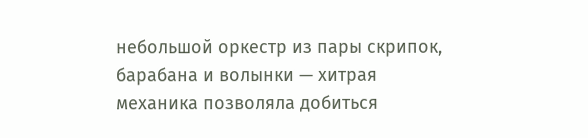небольшой оркестр из пары скрипок, барабана и волынки — хитрая механика позволяла добиться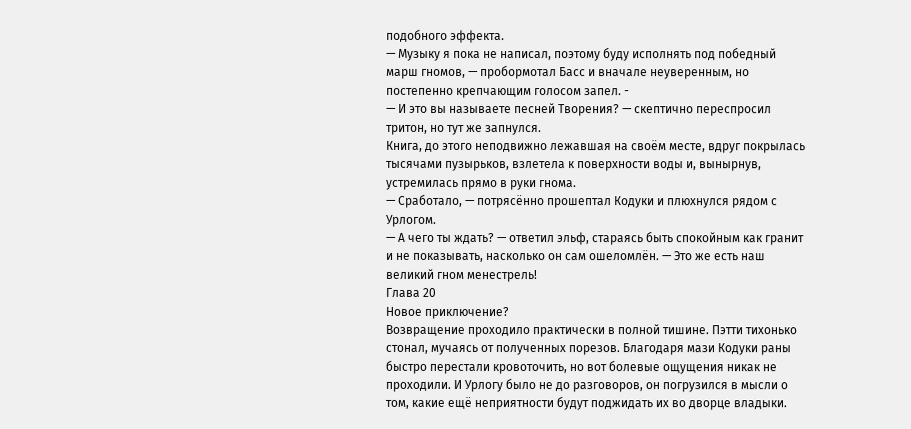подобного эффекта.
— Музыку я пока не написал, поэтому буду исполнять под победный марш гномов, — пробормотал Басс и вначале неуверенным, но постепенно крепчающим голосом запел. -
— И это вы называете песней Творения? — скептично переспросил тритон, но тут же запнулся.
Книга, до этого неподвижно лежавшая на своём месте, вдруг покрылась тысячами пузырьков, взлетела к поверхности воды и, вынырнув, устремилась прямо в руки гнома.
— Сработало, — потрясённо прошептал Кодуки и плюхнулся рядом с Урлогом.
— А чего ты ждать? — ответил эльф, стараясь быть спокойным как гранит и не показывать, насколько он сам ошеломлён. — Это же есть наш великий гном менестрель!
Глава 20
Новое приключение?
Возвращение проходило практически в полной тишине. Пэтти тихонько стонал, мучаясь от полученных порезов. Благодаря мази Кодуки раны быстро перестали кровоточить, но вот болевые ощущения никак не проходили. И Урлогу было не до разговоров, он погрузился в мысли о том, какие ещё неприятности будут поджидать их во дворце владыки.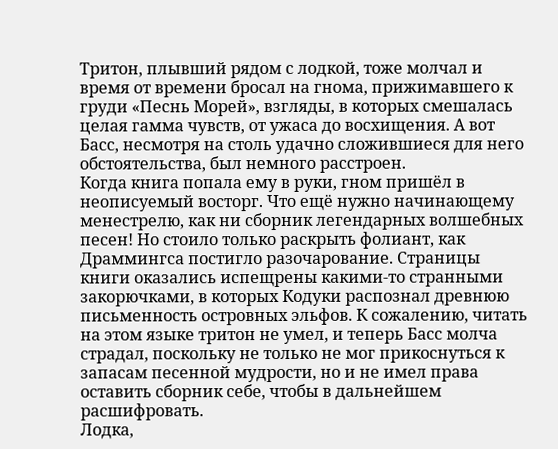Тритон, плывший рядом с лодкой, тоже молчал и время от времени бросал на гнома, прижимавшего к груди «Песнь Морей», взгляды, в которых смешалась целая гамма чувств, от ужаса до восхищения. А вот Басс, несмотря на столь удачно сложившиеся для него обстоятельства, был немного расстроен.
Когда книга попала ему в руки, гном пришёл в неописуемый восторг. Что ещё нужно начинающему менестрелю, как ни сборник легендарных волшебных песен! Но стоило только раскрыть фолиант, как Драммингса постигло разочарование. Страницы книги оказались испещрены какими-то странными закорючками, в которых Кодуки распознал древнюю письменность островных эльфов. К сожалению, читать на этом языке тритон не умел, и теперь Басс молча страдал, поскольку не только не мог прикоснуться к запасам песенной мудрости, но и не имел права оставить сборник себе, чтобы в дальнейшем расшифровать.
Лодка,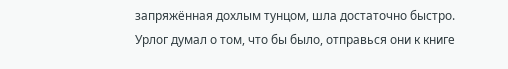запряжённая дохлым тунцом, шла достаточно быстро. Урлог думал о том, что бы было, отправься они к книге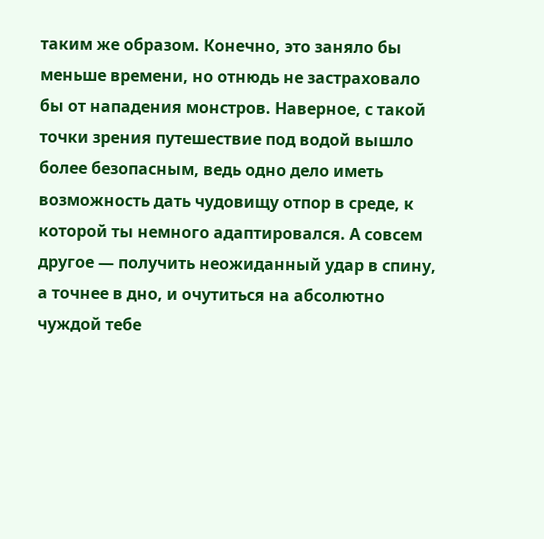таким же образом. Конечно, это заняло бы меньше времени, но отнюдь не застраховало бы от нападения монстров. Наверное, с такой точки зрения путешествие под водой вышло более безопасным, ведь одно дело иметь возможность дать чудовищу отпор в среде, к которой ты немного адаптировался. А совсем другое — получить неожиданный удар в спину, а точнее в дно, и очутиться на абсолютно чуждой тебе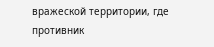вражеской территории, где противник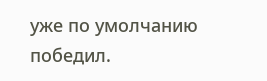уже по умолчанию победил.